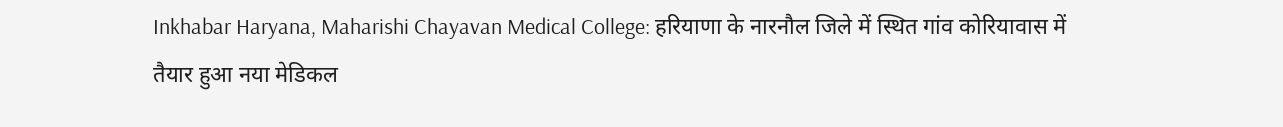Inkhabar Haryana, Maharishi Chayavan Medical College: हरियाणा के नारनौल जिले में स्थित गांव कोरियावास में तैयार हुआ नया मेडिकल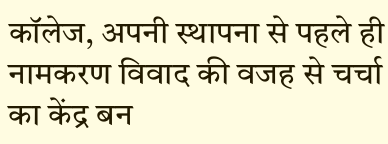कॉलेज, अपनी स्थापना से पहले ही नामकरण विवाद की वजह से चर्चा का केंद्र बन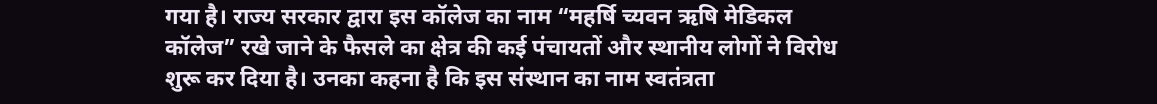गया है। राज्य सरकार द्वारा इस कॉलेज का नाम “महर्षि च्यवन ऋषि मेडिकल कॉलेज” रखे जाने के फैसले का क्षेत्र की कई पंचायतों और स्थानीय लोगों ने विरोध शुरू कर दिया है। उनका कहना है कि इस संस्थान का नाम स्वतंत्रता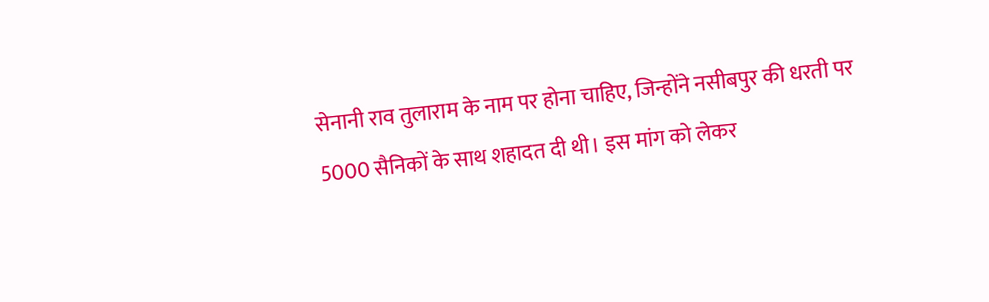सेनानी राव तुलाराम के नाम पर होना चाहिए, जिन्होंने नसीबपुर की धरती पर 5000 सैनिकों के साथ शहादत दी थी। इस मांग को लेकर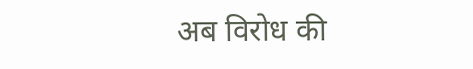अब विरोध की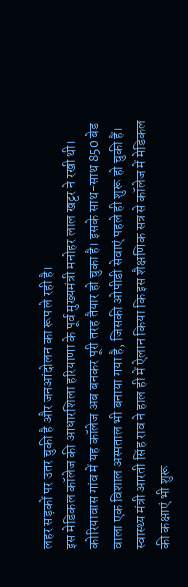लहर सड़कों पर उतर चुकी है और जनआंदोलन का रूप ले रही है।
इस मेडिकल कॉलेज की आधारशिला हरियाणा के पूर्व मुख्यमंत्री मनोहर लाल खट्टर ने रखी थी। कोरियावास गांव में यह कॉलेज अब बनकर पूरी तरह तैयार हो चुका है। इसके साथ-साथ 850 बेड वाला एक विशाल अस्पताल भी बनाया गया है, जिसकी ओपीडी सेवाएं पहले ही शुरू हो चुकी हैं। स्वास्थ्य मंत्री आरती सिंह राव ने हाल ही में ऐलान किया कि इस शैक्षणिक सत्र से कॉलेज में मेडिकल की कक्षाएं भी शुरू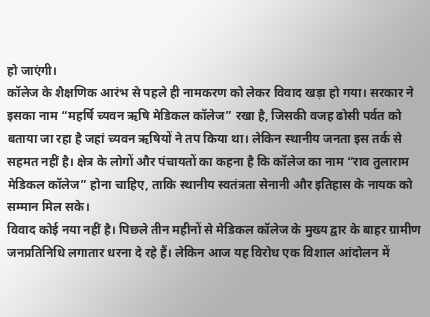हो जाएंगी।
कॉलेज के शैक्षणिक आरंभ से पहले ही नामकरण को लेकर विवाद खड़ा हो गया। सरकार ने इसका नाम “महर्षि च्यवन ऋषि मेडिकल कॉलेज” रखा है, जिसकी वजह ढोसी पर्वत को बताया जा रहा है जहां च्यवन ऋषियों ने तप किया था। लेकिन स्थानीय जनता इस तर्क से सहमत नहीं है। क्षेत्र के लोगों और पंचायतों का कहना है कि कॉलेज का नाम “राव तुलाराम मेडिकल कॉलेज” होना चाहिए, ताकि स्थानीय स्वतंत्रता सेनानी और इतिहास के नायक को सम्मान मिल सके।
विवाद कोई नया नहीं है। पिछले तीन महीनों से मेडिकल कॉलेज के मुख्य द्वार के बाहर ग्रामीण जनप्रतिनिधि लगातार धरना दे रहे हैं। लेकिन आज यह विरोध एक विशाल आंदोलन में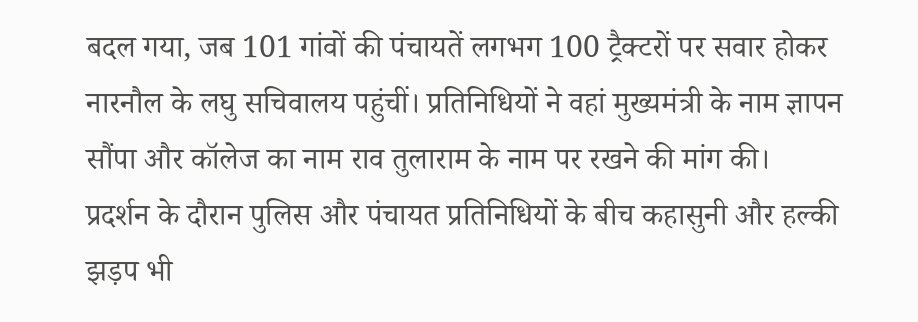बदल गया, जब 101 गांवों की पंचायतें लगभग 100 ट्रैक्टरों पर सवार होकर नारनौल के लघु सचिवालय पहुंचीं। प्रतिनिधियों ने वहां मुख्यमंत्री के नाम ज्ञापन सौंपा और कॉलेज का नाम राव तुलाराम के नाम पर रखने की मांग की।
प्रदर्शन के दौरान पुलिस और पंचायत प्रतिनिधियों के बीच कहासुनी और हल्की झड़प भी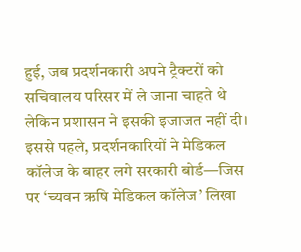हुई, जब प्रदर्शनकारी अपने ट्रैक्टरों को सचिवालय परिसर में ले जाना चाहते थे लेकिन प्रशासन ने इसकी इजाजत नहीं दी। इससे पहले, प्रदर्शनकारियों ने मेडिकल कॉलेज के बाहर लगे सरकारी बोर्ड—जिस पर ‘च्यवन ऋषि मेडिकल कॉलेज’ लिखा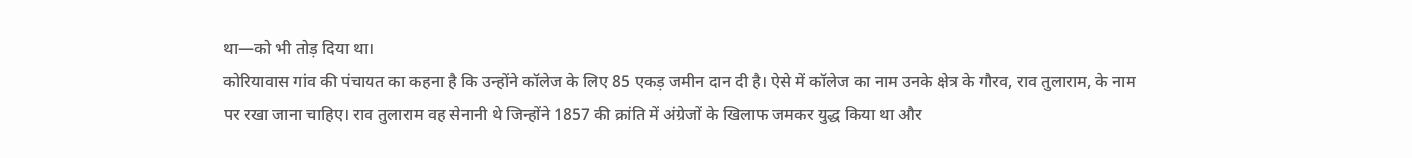था—को भी तोड़ दिया था।
कोरियावास गांव की पंचायत का कहना है कि उन्होंने कॉलेज के लिए 85 एकड़ जमीन दान दी है। ऐसे में कॉलेज का नाम उनके क्षेत्र के गौरव, राव तुलाराम, के नाम पर रखा जाना चाहिए। राव तुलाराम वह सेनानी थे जिन्होंने 1857 की क्रांति में अंग्रेजों के खिलाफ जमकर युद्ध किया था और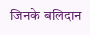जिनके बलिदान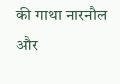की गाथा नारनौल और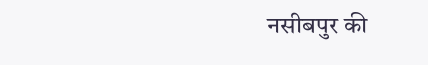नसीबपुर की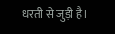धरती से जुड़ी है।